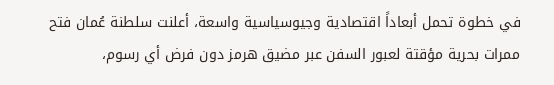في خطوة تحمل أبعاداً اقتصادية وجيوسياسية واسعة، أعلنت سلطنة عُمان فتح ممرات بحرية مؤقتة لعبور السفن عبر مضيق هرمز دون فرض أي رسوم،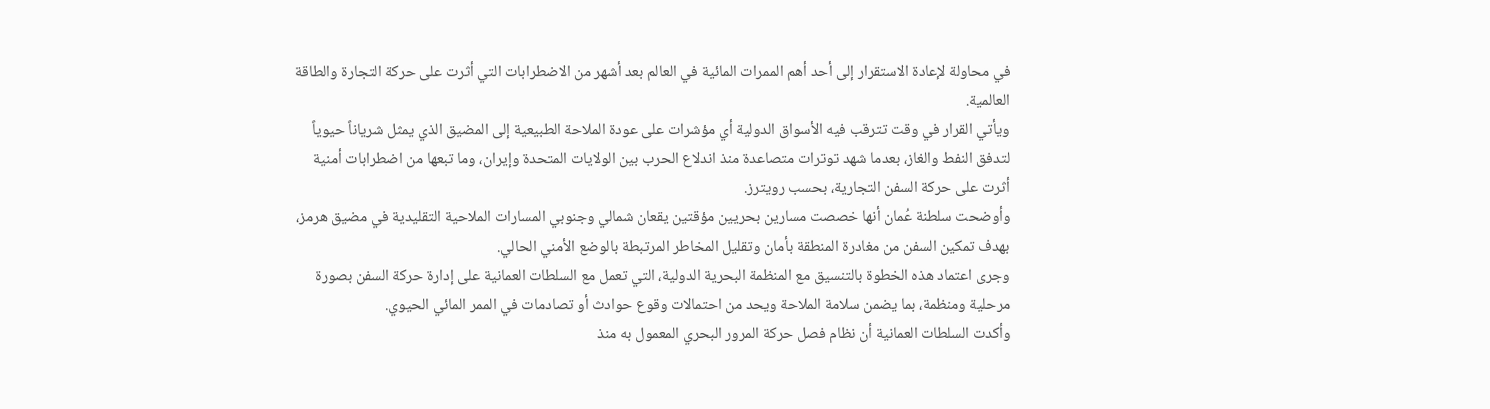في محاولة لإعادة الاستقرار إلى أحد أهم الممرات المائية في العالم بعد أشهر من الاضطرابات التي أثرت على حركة التجارة والطاقة العالمية.
ويأتي القرار في وقت تترقب فيه الأسواق الدولية أي مؤشرات على عودة الملاحة الطبيعية إلى المضيق الذي يمثل شرياناً حيوياً لتدفق النفط والغاز، بعدما شهد توترات متصاعدة منذ اندلاع الحرب بين الولايات المتحدة وإيران، وما تبعها من اضطرابات أمنية أثرت على حركة السفن التجارية، بحسب رويترز.
وأوضحت سلطنة عُمان أنها خصصت مسارين بحريين مؤقتين يقعان شمالي وجنوبي المسارات الملاحية التقليدية في مضيق هرمز، بهدف تمكين السفن من مغادرة المنطقة بأمان وتقليل المخاطر المرتبطة بالوضع الأمني الحالي.
وجرى اعتماد هذه الخطوة بالتنسيق مع المنظمة البحرية الدولية، التي تعمل مع السلطات العمانية على إدارة حركة السفن بصورة مرحلية ومنظمة، بما يضمن سلامة الملاحة ويحد من احتمالات وقوع حوادث أو تصادمات في الممر المائي الحيوي.
وأكدت السلطات العمانية أن نظام فصل حركة المرور البحري المعمول به منذ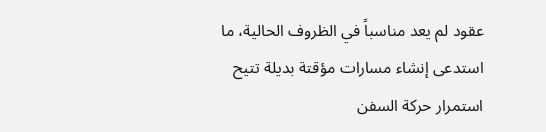عقود لم يعد مناسباً في الظروف الحالية، ما استدعى إنشاء مسارات مؤقتة بديلة تتيح استمرار حركة السفن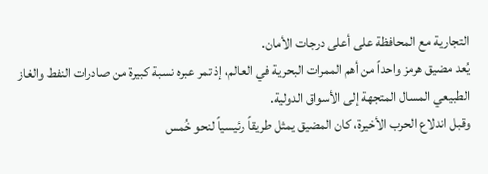التجارية مع المحافظة على أعلى درجات الأمان.
يُعد مضيق هرمز واحداً من أهم الممرات البحرية في العالم، إذ تمر عبره نسبة كبيرة من صادرات النفط والغاز الطبيعي المسال المتجهة إلى الأسواق الدولية.
وقبل اندلاع الحرب الأخيرة، كان المضيق يمثل طريقاً رئيسياً لنحو خُمس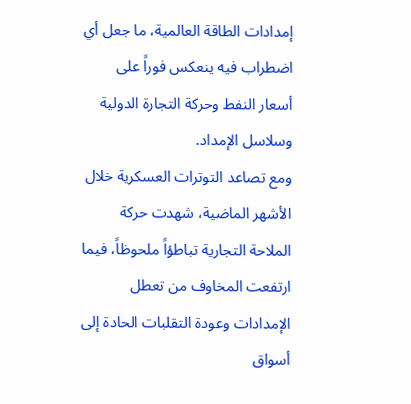إمدادات الطاقة العالمية، ما جعل أي اضطراب فيه ينعكس فوراً على أسعار النفط وحركة التجارة الدولية وسلاسل الإمداد.
ومع تصاعد التوترات العسكرية خلال الأشهر الماضية، شهدت حركة الملاحة التجارية تباطؤاً ملحوظاً، فيما ارتفعت المخاوف من تعطل الإمدادات وعودة التقلبات الحادة إلى أسواق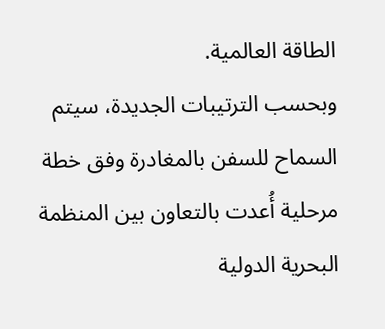الطاقة العالمية.
وبحسب الترتيبات الجديدة، سيتم السماح للسفن بالمغادرة وفق خطة مرحلية أُعدت بالتعاون بين المنظمة البحرية الدولية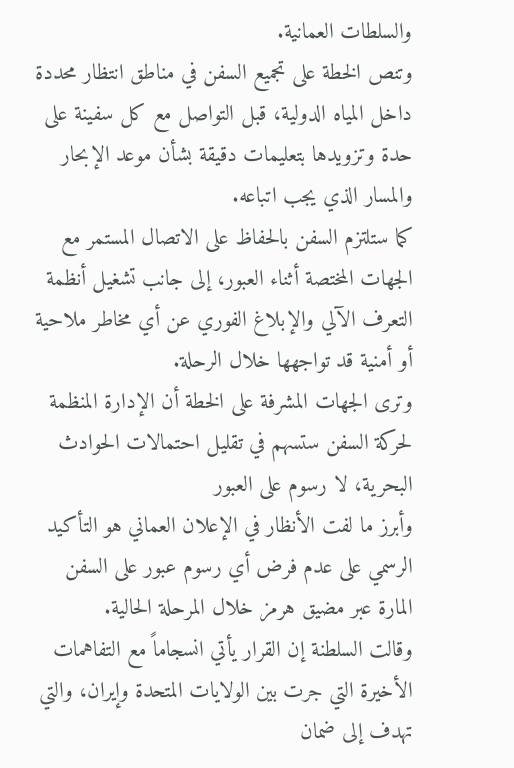والسلطات العمانية.
وتنص الخطة على تجميع السفن في مناطق انتظار محددة داخل المياه الدولية، قبل التواصل مع كل سفينة على حدة وتزويدها بتعليمات دقيقة بشأن موعد الإبحار والمسار الذي يجب اتباعه.
كما ستلتزم السفن بالحفاظ على الاتصال المستمر مع الجهات المختصة أثناء العبور، إلى جانب تشغيل أنظمة التعرف الآلي والإبلاغ الفوري عن أي مخاطر ملاحية أو أمنية قد تواجهها خلال الرحلة.
وترى الجهات المشرفة على الخطة أن الإدارة المنظمة لحركة السفن ستسهم في تقليل احتمالات الحوادث البحرية، لا رسوم على العبور
وأبرز ما لفت الأنظار في الإعلان العماني هو التأكيد الرسمي على عدم فرض أي رسوم عبور على السفن المارة عبر مضيق هرمز خلال المرحلة الحالية.
وقالت السلطنة إن القرار يأتي انسجاماً مع التفاهمات الأخيرة التي جرت بين الولايات المتحدة وإيران، والتي تهدف إلى ضمان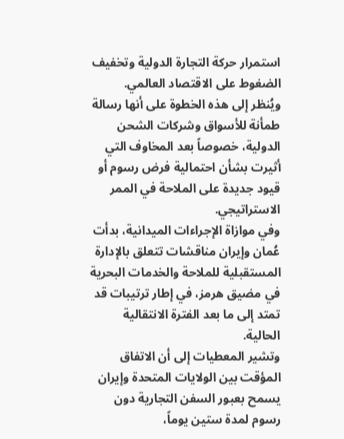استمرار حركة التجارة الدولية وتخفيف الضغوط على الاقتصاد العالمي.
ويُنظر إلى هذه الخطوة على أنها رسالة طمأنة للأسواق وشركات الشحن الدولية، خصوصاً بعد المخاوف التي أثيرت بشأن احتمالية فرض رسوم أو قيود جديدة على الملاحة في الممر الاستراتيجي.
وفي موازاة الإجراءات الميدانية، بدأت عُمان وإيران مناقشات تتعلق بالإدارة المستقبلية للملاحة والخدمات البحرية في مضيق هرمز، في إطار ترتيبات قد تمتد إلى ما بعد الفترة الانتقالية الحالية.
وتشير المعطيات إلى أن الاتفاق المؤقت بين الولايات المتحدة وإيران يسمح بعبور السفن التجارية دون رسوم لمدة ستين يوماً،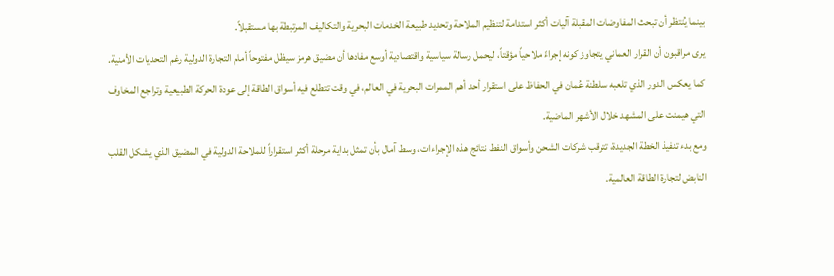بينما يُنتظر أن تبحث المفاوضات المقبلة آليات أكثر استدامة لتنظيم الملاحة وتحديد طبيعة الخدمات البحرية والتكاليف المرتبطة بها مستقبلاً.
يرى مراقبون أن القرار العماني يتجاوز كونه إجراءً ملاحياً مؤقتاً، ليحمل رسالة سياسية واقتصادية أوسع مفادها أن مضيق هرمز سيظل مفتوحاً أمام التجارة الدولية رغم التحديات الأمنية.
كما يعكس الدور الذي تلعبه سلطنة عُمان في الحفاظ على استقرار أحد أهم الممرات البحرية في العالم، في وقت تتطلع فيه أسواق الطاقة إلى عودة الحركة الطبيعية وتراجع المخاوف التي هيمنت على المشهد خلال الأشهر الماضية.
ومع بدء تنفيذ الخطة الجديدة، تترقب شركات الشحن وأسواق النفط نتائج هذه الإجراءات، وسط آمال بأن تمثل بداية مرحلة أكثر استقراراً للملاحة الدولية في المضيق الذي يشكل القلب النابض لتجارة الطاقة العالمية.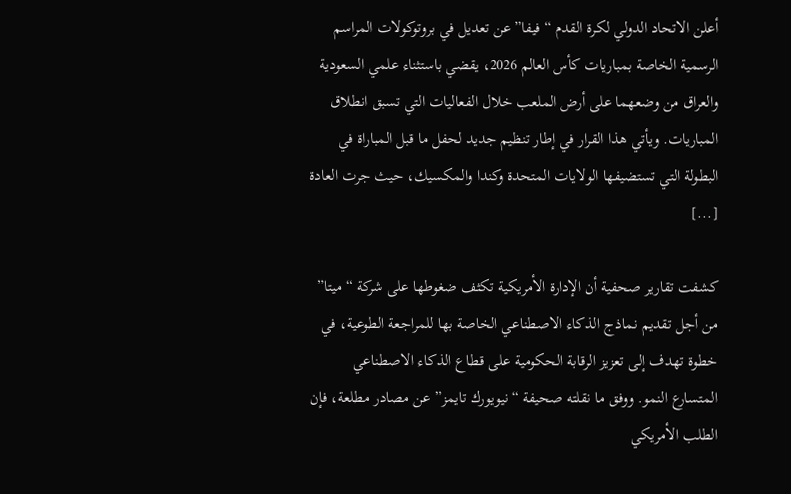أعلن الاتحاد الدولي لكرة القدم “فيفا” عن تعديل في بروتوكولات المراسم الرسمية الخاصة بمباريات كأس العالم 2026، يقضي باستثناء علمي السعودية والعراق من وضعهما على أرض الملعب خلال الفعاليات التي تسبق انطلاق المباريات. ويأتي هذا القرار في إطار تنظيم جديد لحفل ما قبل المباراة في البطولة التي تستضيفها الولايات المتحدة وكندا والمكسيك، حيث جرت العادة [...]

كشفت تقارير صحفية أن الإدارة الأمريكية تكثف ضغوطها على شركة “ميتا” من أجل تقديم نماذج الذكاء الاصطناعي الخاصة بها للمراجعة الطوعية، في خطوة تهدف إلى تعزيز الرقابة الحكومية على قطاع الذكاء الاصطناعي المتسارع النمو. ووفق ما نقلته صحيفة “نيويورك تايمز” عن مصادر مطلعة، فإن الطلب الأمريكي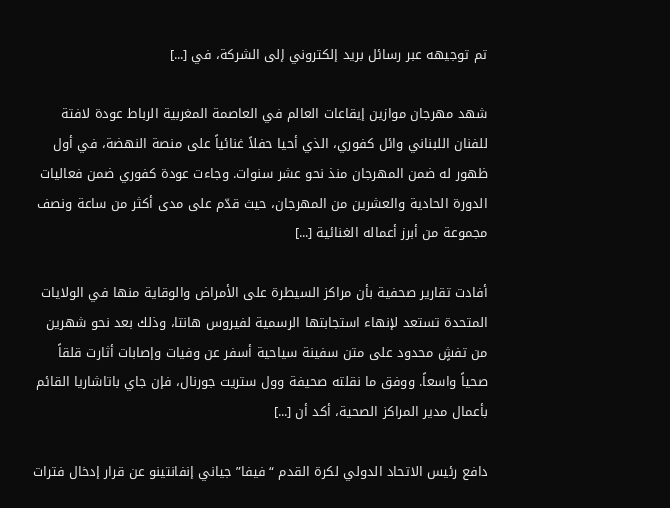تم توجيهه عبر رسائل بريد إلكتروني إلى الشركة، في [...]

شهد مهرجان موازين إيقاعات العالم في العاصمة المغربية الرباط عودة لافتة للفنان اللبناني وائل كفوري، الذي أحيا حفلاً غنائياً على منصة النهضة، في أول ظهور له ضمن المهرجان منذ نحو عشر سنوات. وجاءت عودة كفوري ضمن فعاليات الدورة الحادية والعشرين من المهرجان، حيث قدّم على مدى أكثر من ساعة ونصف مجموعة من أبرز أعماله الغنائية [...]

أفادت تقارير صحفية بأن مراكز السيطرة على الأمراض والوقاية منها في الولايات المتحدة تستعد لإنهاء استجابتها الرسمية لفيروس هانتا، وذلك بعد نحو شهرين من تفشٍ محدود على متن سفينة سياحية أسفر عن وفيات وإصابات أثارت قلقاً صحياً واسعاً. ووفق ما نقلته صحيفة وول ستريت جورنال، فإن جاي باتاشاريا القائم بأعمال مدير المراكز الصحية، أكد أن [...]

دافع رئيس الاتحاد الدولي لكرة القدم “فيفا” جياني إنفانتينو عن قرار إدخال فترات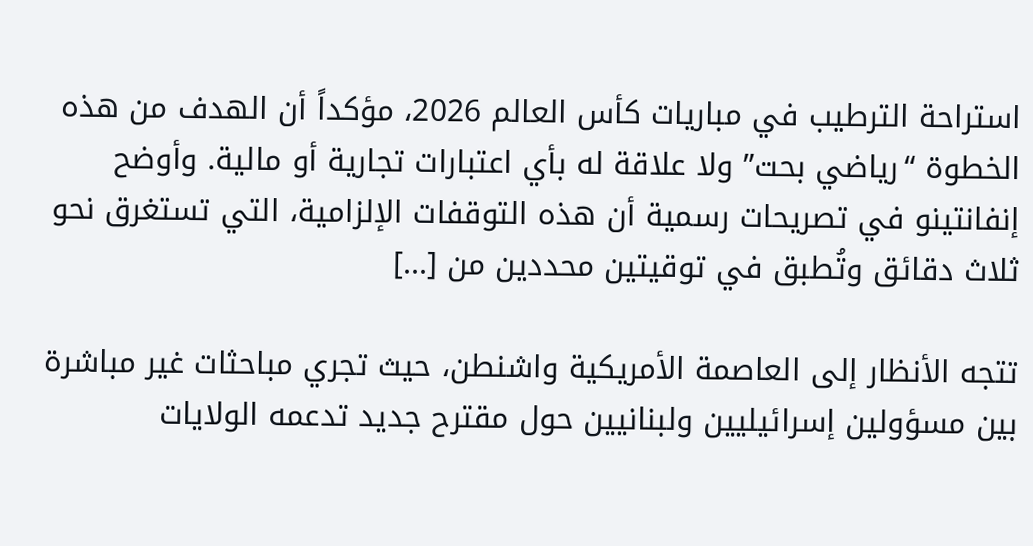استراحة الترطيب في مباريات كأس العالم 2026، مؤكداً أن الهدف من هذه الخطوة “رياضي بحت” ولا علاقة له بأي اعتبارات تجارية أو مالية. وأوضح إنفانتينو في تصريحات رسمية أن هذه التوقفات الإلزامية، التي تستغرق نحو ثلاث دقائق وتُطبق في توقيتين محددين من [...]

تتجه الأنظار إلى العاصمة الأمريكية واشنطن، حيث تجري مباحثات غير مباشرة بين مسؤولين إسرائيليين ولبنانيين حول مقترح جديد تدعمه الولايات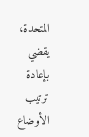المتحدة، يقضي بإعادة ترتيب الأوضاع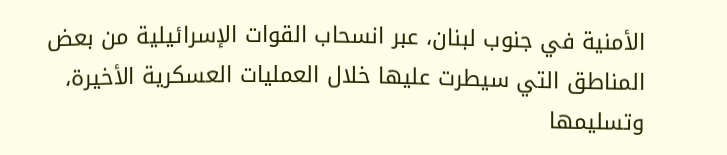الأمنية في جنوب لبنان، عبر انسحاب القوات الإسرائيلية من بعض المناطق التي سيطرت عليها خلال العمليات العسكرية الأخيرة، وتسليمها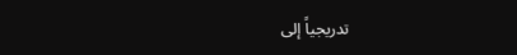تدريجياً إلى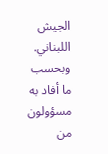الجيش اللبناني. وبحسب ما أفاد به مسؤولون من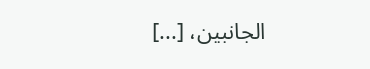الجانبين، [...]